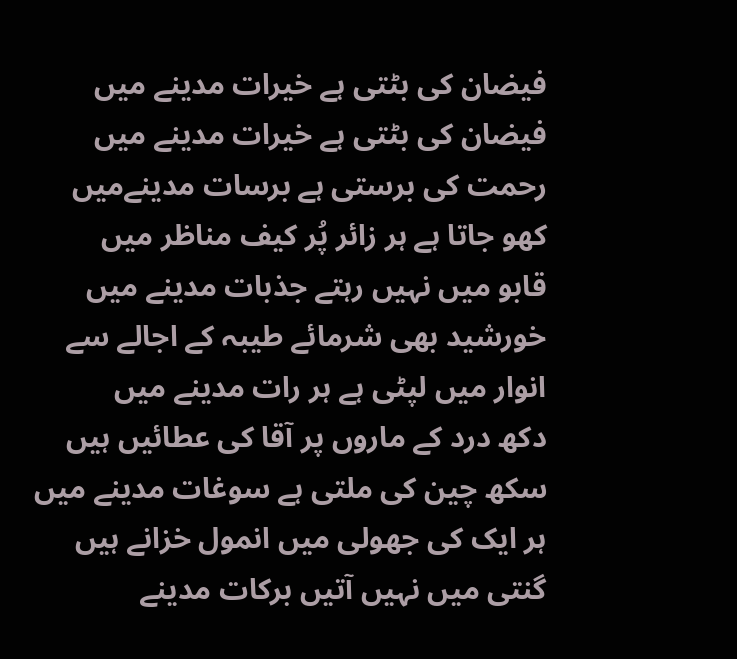فیضان کی بٹتی ہے خیرات مدینے میں
فیضان کی بٹتی ہے خیرات مدینے میں
رحمت کی برستی ہے برسات مدینےمیں
کھو جاتا ہے ہر زائر پُر کیف مناظر میں
قابو میں نہیں رہتے جذبات مدینے میں
خورشید بھی شرمائے طیبہ کے اجالے سے
انوار میں لپٹی ہے ہر رات مدینے میں
دکھ درد کے ماروں پر آقا کی عطائیں ہیں
سکھ چین کی ملتی ہے سوغات مدینے میں
ہر ایک کی جھولی میں انمول خزانے ہیں
گنتی میں نہیں آتیں برکات مدینے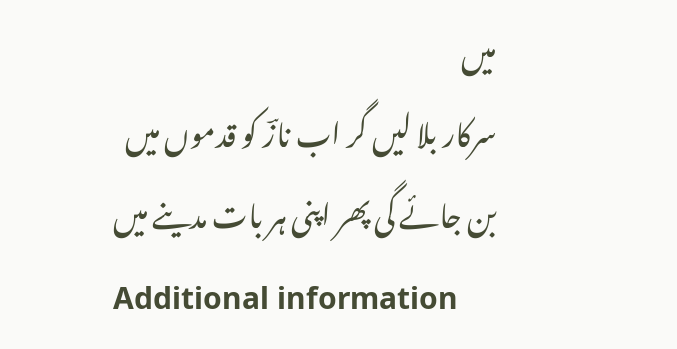میں
سرکار بلا لیں گر اب نازؔ کو قدموں میں
بن جائے گی پھر اپنی ہر بات مدینے میں
Additional information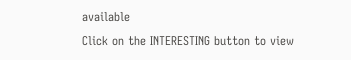available
Click on the INTERESTING button to view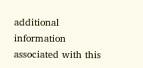additional information associated with this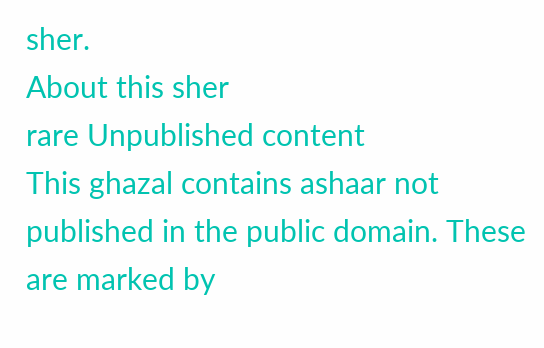sher.
About this sher
rare Unpublished content
This ghazal contains ashaar not published in the public domain. These are marked by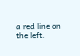a red line on the left.